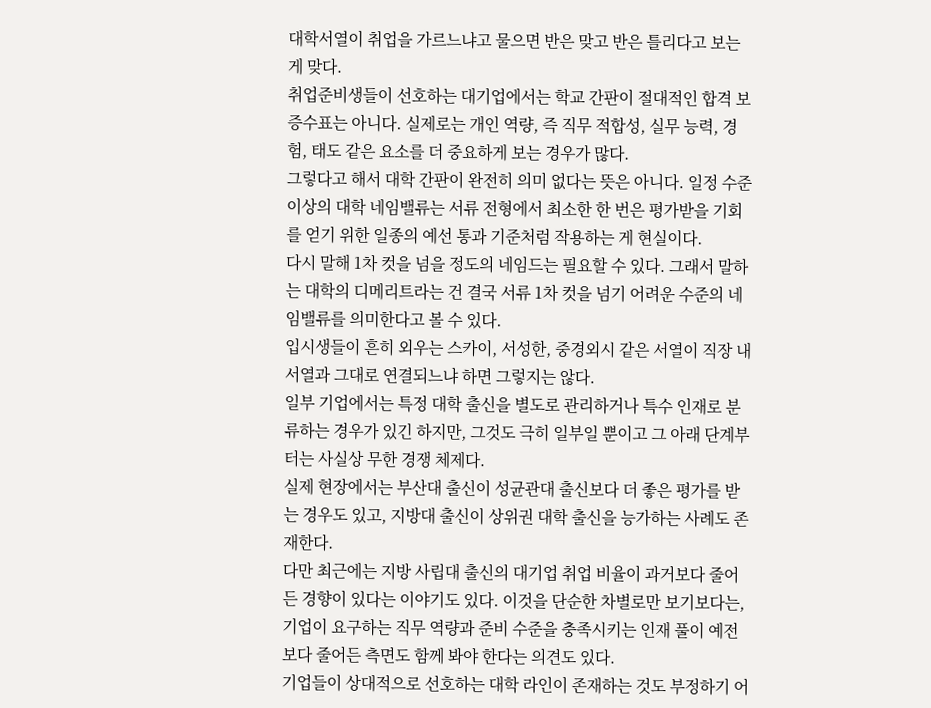대학서열이 취업을 가르느냐고 물으면 반은 맞고 반은 틀리다고 보는 게 맞다.
취업준비생들이 선호하는 대기업에서는 학교 간판이 절대적인 합격 보증수표는 아니다. 실제로는 개인 역량, 즉 직무 적합성, 실무 능력, 경험, 태도 같은 요소를 더 중요하게 보는 경우가 많다.
그렇다고 해서 대학 간판이 완전히 의미 없다는 뜻은 아니다. 일정 수준 이상의 대학 네임밸류는 서류 전형에서 최소한 한 번은 평가받을 기회를 얻기 위한 일종의 예선 통과 기준처럼 작용하는 게 현실이다.
다시 말해 1차 컷을 넘을 정도의 네임드는 필요할 수 있다. 그래서 말하는 대학의 디메리트라는 건 결국 서류 1차 컷을 넘기 어려운 수준의 네임밸류를 의미한다고 볼 수 있다.
입시생들이 흔히 외우는 스카이, 서성한, 중경외시 같은 서열이 직장 내 서열과 그대로 연결되느냐 하면 그렇지는 않다.
일부 기업에서는 특정 대학 출신을 별도로 관리하거나 특수 인재로 분류하는 경우가 있긴 하지만, 그것도 극히 일부일 뿐이고 그 아래 단계부터는 사실상 무한 경쟁 체제다.
실제 현장에서는 부산대 출신이 성균관대 출신보다 더 좋은 평가를 받는 경우도 있고, 지방대 출신이 상위권 대학 출신을 능가하는 사례도 존재한다.
다만 최근에는 지방 사립대 출신의 대기업 취업 비율이 과거보다 줄어든 경향이 있다는 이야기도 있다. 이것을 단순한 차별로만 보기보다는, 기업이 요구하는 직무 역량과 준비 수준을 충족시키는 인재 풀이 예전보다 줄어든 측면도 함께 봐야 한다는 의견도 있다.
기업들이 상대적으로 선호하는 대학 라인이 존재하는 것도 부정하기 어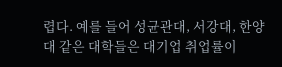렵다. 예를 들어 성균관대, 서강대, 한양대 같은 대학들은 대기업 취업률이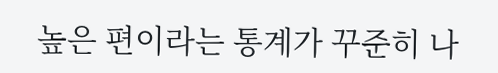높은 편이라는 통계가 꾸준히 나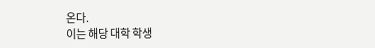온다.
이는 해당 대학 학생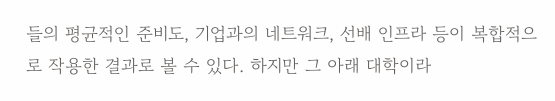들의 평균적인 준비도, 기업과의 네트워크, 선배 인프라 등이 복합적으로 작용한 결과로 볼 수 있다. 하지만 그 아래 대학이라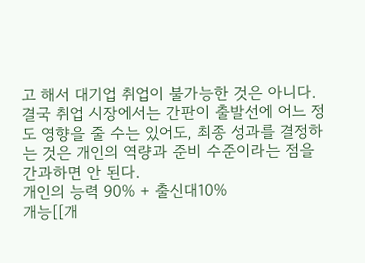고 해서 대기업 취업이 불가능한 것은 아니다.
결국 취업 시장에서는 간판이 출발선에 어느 정도 영향을 줄 수는 있어도, 최종 성과를 결정하는 것은 개인의 역량과 준비 수준이라는 점을 간과하면 안 된다.
개인의 능력 90% + 출신대10%
개능[[개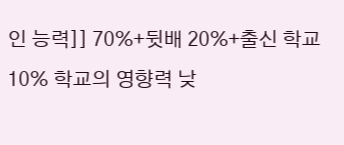인 능력]] 70%+뒷배 20%+출신 학교 10% 학교의 영향력 낮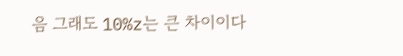음 그래도 10%z는 큰 차이이다